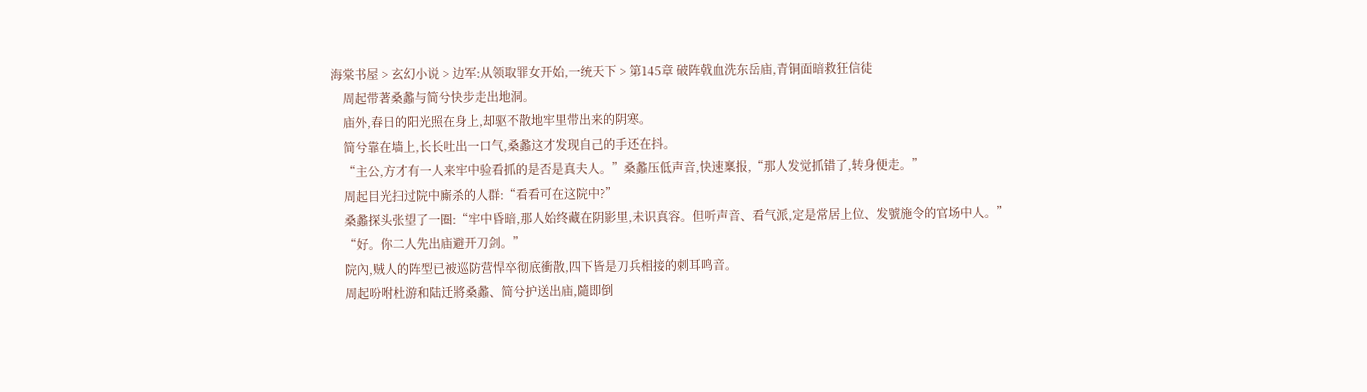海棠书屋 > 玄幻小说 > 边军:从领取罪女开始,一统天下 > 第145章 破阵戟血洗东岳庙,青铜面暗救狂信徒
    周起带著桑蠡与简兮快步走出地洞。
    庙外,春日的阳光照在身上,却驱不散地牢里带出来的阴寒。
    简兮靠在墙上,长长吐出一口气,桑蠡这才发现自己的手还在抖。
    “主公,方才有一人来牢中验看抓的是否是真夫人。”桑蠡压低声音,快速稟报,“那人发觉抓错了,转身便走。”
    周起目光扫过院中廝杀的人群:“看看可在这院中?”
    桑蠡探头张望了一圈:“牢中昏暗,那人始终藏在阴影里,未识真容。但听声音、看气派,定是常居上位、发號施令的官场中人。”
    “好。你二人先出庙避开刀剑。”
    院內,贼人的阵型已被巡防营悍卒彻底衝散,四下皆是刀兵相接的刺耳鸣音。
    周起吩咐杜游和陆迁將桑蠡、简兮护送出庙,隨即倒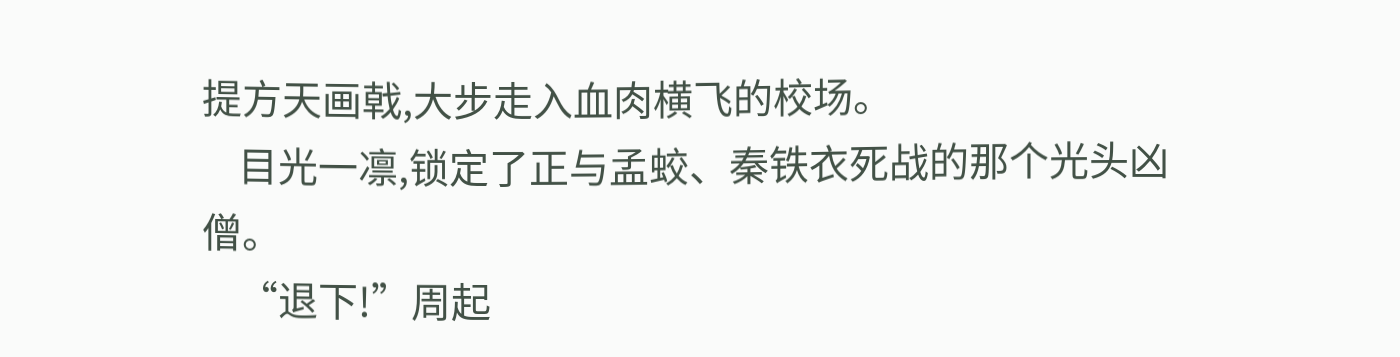提方天画戟,大步走入血肉横飞的校场。
    目光一凛,锁定了正与孟蛟、秦铁衣死战的那个光头凶僧。
    “退下!”周起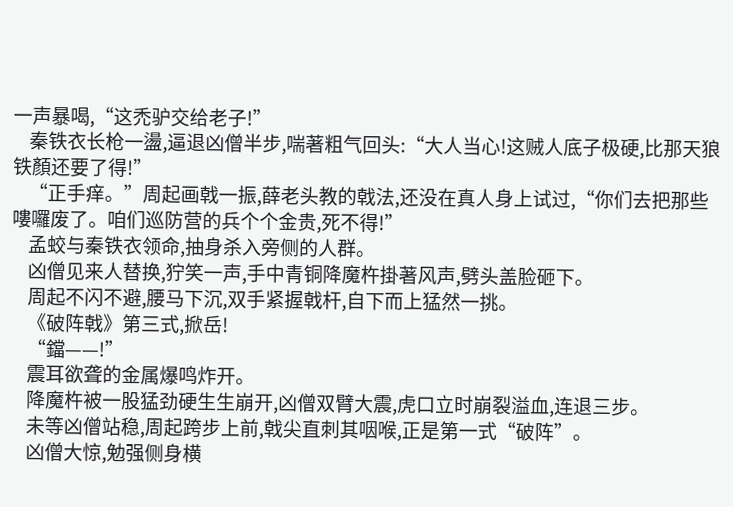一声暴喝,“这禿驴交给老子!”
    秦铁衣长枪一盪,逼退凶僧半步,喘著粗气回头:“大人当心!这贼人底子极硬,比那天狼铁顏还要了得!”
    “正手痒。”周起画戟一振,薛老头教的戟法,还没在真人身上试过,“你们去把那些嘍囉废了。咱们巡防营的兵个个金贵,死不得!”
    孟蛟与秦铁衣领命,抽身杀入旁侧的人群。
    凶僧见来人替换,狞笑一声,手中青铜降魔杵掛著风声,劈头盖脸砸下。
    周起不闪不避,腰马下沉,双手紧握戟杆,自下而上猛然一挑。
    《破阵戟》第三式,掀岳!
    “鐺——!”
    震耳欲聋的金属爆鸣炸开。
    降魔杵被一股猛劲硬生生崩开,凶僧双臂大震,虎口立时崩裂溢血,连退三步。
    未等凶僧站稳,周起跨步上前,戟尖直刺其咽喉,正是第一式“破阵”。
    凶僧大惊,勉强侧身横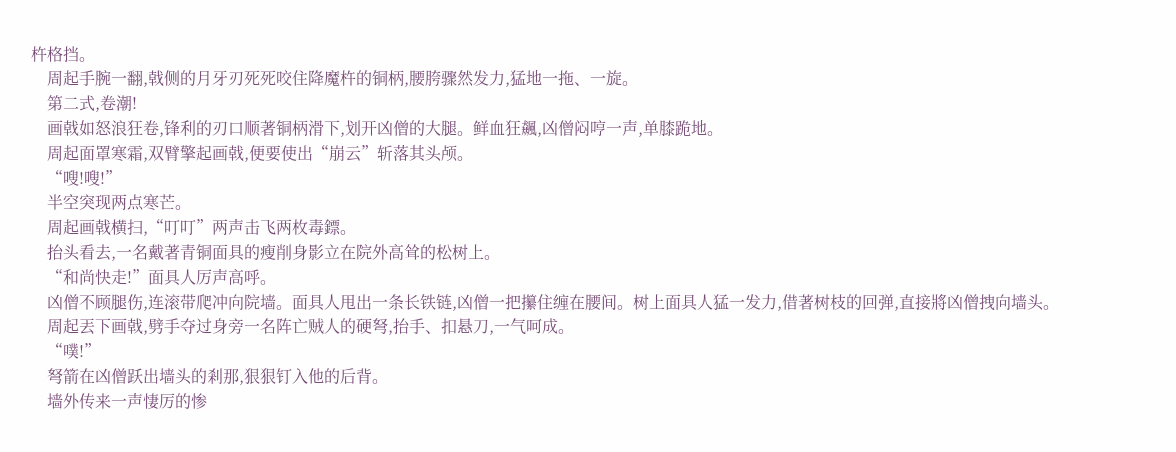杵格挡。
    周起手腕一翻,戟侧的月牙刃死死咬住降魔杵的铜柄,腰胯骤然发力,猛地一拖、一旋。
    第二式,卷潮!
    画戟如怒浪狂卷,锋利的刃口顺著铜柄滑下,划开凶僧的大腿。鲜血狂飆,凶僧闷哼一声,单膝跪地。
    周起面罩寒霜,双臂擎起画戟,便要使出“崩云”斩落其头颅。
    “嗖!嗖!”
    半空突现两点寒芒。
    周起画戟横扫,“叮叮”两声击飞两枚毒鏢。
    抬头看去,一名戴著青铜面具的瘦削身影立在院外高耸的松树上。
    “和尚快走!”面具人厉声高呼。
    凶僧不顾腿伤,连滚带爬冲向院墙。面具人甩出一条长铁链,凶僧一把攥住缠在腰间。树上面具人猛一发力,借著树枝的回弹,直接將凶僧拽向墙头。
    周起丟下画戟,劈手夺过身旁一名阵亡贼人的硬弩,抬手、扣悬刀,一气呵成。
    “噗!”
    弩箭在凶僧跃出墙头的剎那,狠狠钉入他的后背。
    墙外传来一声悽厉的惨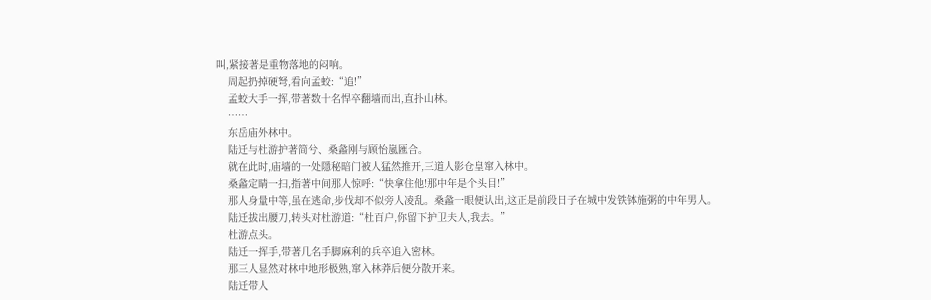叫,紧接著是重物落地的闷响。
    周起扔掉硬弩,看向孟蛟:“追!”
    孟蛟大手一挥,带著数十名悍卒翻墙而出,直扑山林。
    ……
    东岳庙外林中。
    陆迁与杜游护著简兮、桑蠡刚与顾怡嵐匯合。
    就在此时,庙墙的一处隱秘暗门被人猛然推开,三道人影仓皇窜入林中。
    桑蠡定睛一扫,指著中间那人惊呼:“快拿住他!那中年是个头目!”
    那人身量中等,虽在逃命,步伐却不似旁人凌乱。桑蠡一眼便认出,这正是前段日子在城中发铁钵施粥的中年男人。
    陆迁拔出腰刀,转头对杜游道:“杜百户,你留下护卫夫人,我去。”
    杜游点头。
    陆迁一挥手,带著几名手脚麻利的兵卒追入密林。
    那三人显然对林中地形极熟,窜入林莽后便分散开来。
    陆迁带人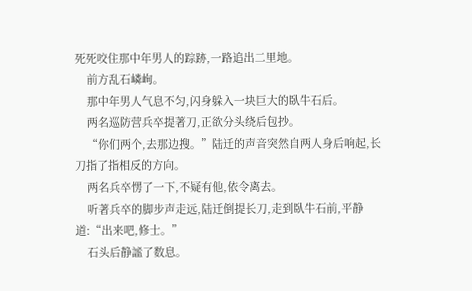死死咬住那中年男人的踪跡,一路追出二里地。
    前方乱石嶙峋。
    那中年男人气息不匀,闪身躲入一块巨大的臥牛石后。
    两名巡防营兵卒提著刀,正欲分头绕后包抄。
    “你们两个,去那边搜。”陆迁的声音突然自两人身后响起,长刀指了指相反的方向。
    两名兵卒愣了一下,不疑有他,依令离去。
    听著兵卒的脚步声走远,陆迁倒提长刀,走到臥牛石前,平静道:“出来吧,修士。”
    石头后静謐了数息。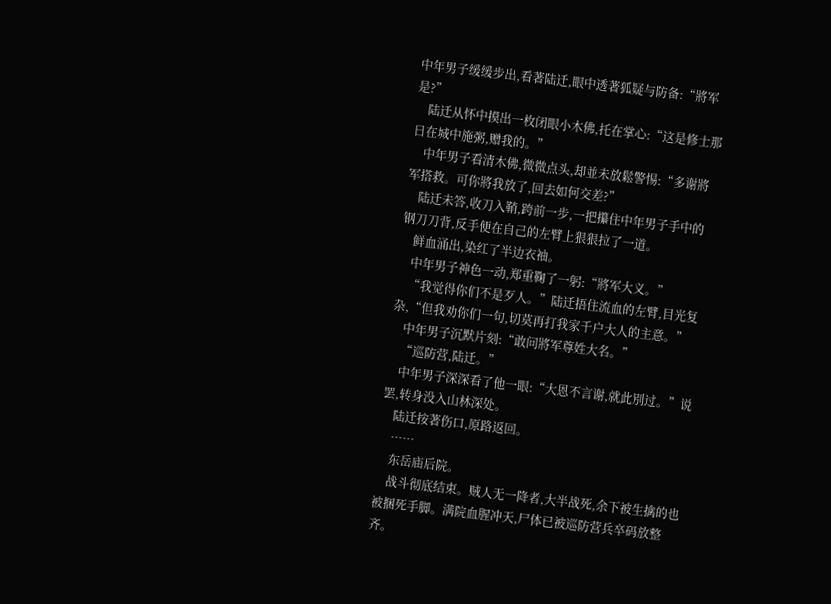中年男子缓缓步出,看著陆迁,眼中透著狐疑与防备:“將军是?”
    陆迁从怀中摸出一枚闭眼小木佛,托在掌心:“这是修士那日在城中施粥,赠我的。”
    中年男子看清木佛,微微点头,却並未放鬆警惕:“多谢將军搭救。可你將我放了,回去如何交差?”
    陆迁未答,收刀入鞘,跨前一步,一把攥住中年男子手中的钢刀刀背,反手便在自己的左臂上狠狠拉了一道。
    鲜血涌出,染红了半边衣袖。
    中年男子神色一动,郑重鞠了一躬:“將军大义。”
    “我觉得你们不是歹人。”陆迁捂住流血的左臂,目光复杂,“但我劝你们一句,切莫再打我家千户大人的主意。”
    中年男子沉默片刻:“敢问將军尊姓大名。”
    “巡防营,陆迁。”
    中年男子深深看了他一眼:“大恩不言谢,就此別过。”说罢,转身没入山林深处。
    陆迁按著伤口,原路返回。
    ……
    东岳庙后院。
    战斗彻底结束。贼人无一降者,大半战死,余下被生擒的也被捆死手脚。满院血腥冲天,尸体已被巡防营兵卒码放整齐。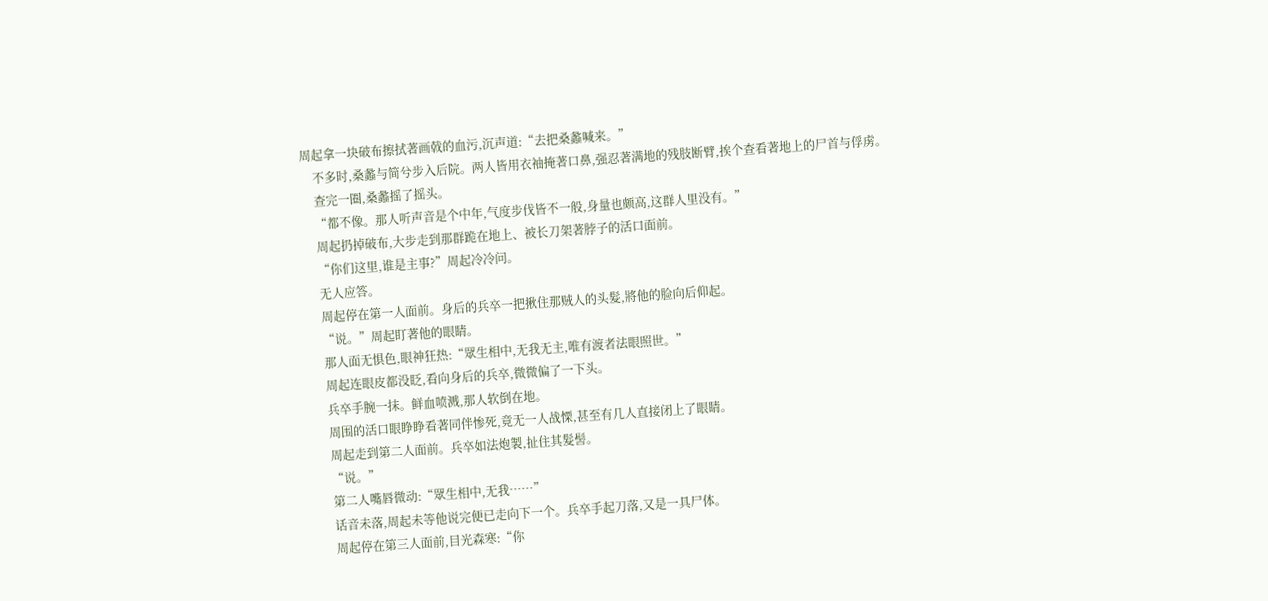周起拿一块破布擦拭著画戟的血污,沉声道:“去把桑蠡喊来。”
    不多时,桑蠡与简兮步入后院。两人皆用衣袖掩著口鼻,强忍著满地的残肢断臂,挨个查看著地上的尸首与俘虏。
    查完一圈,桑蠡摇了摇头。
    “都不像。那人听声音是个中年,气度步伐皆不一般,身量也颇高,这群人里没有。”
    周起扔掉破布,大步走到那群跪在地上、被长刀架著脖子的活口面前。
    “你们这里,谁是主事?”周起冷冷问。
    无人应答。
    周起停在第一人面前。身后的兵卒一把揪住那贼人的头髮,將他的脸向后仰起。
    “说。”周起盯著他的眼睛。
    那人面无惧色,眼神狂热:“眾生相中,无我无主,唯有渡者法眼照世。”
    周起连眼皮都没眨,看向身后的兵卒,微微偏了一下头。
    兵卒手腕一抹。鲜血喷溅,那人软倒在地。
    周围的活口眼睁睁看著同伴惨死,竟无一人战慄,甚至有几人直接闭上了眼睛。
    周起走到第二人面前。兵卒如法炮製,扯住其髮髻。
    “说。”
    第二人嘴唇微动:“眾生相中,无我……”
    话音未落,周起未等他说完便已走向下一个。兵卒手起刀落,又是一具尸体。
    周起停在第三人面前,目光森寒:“你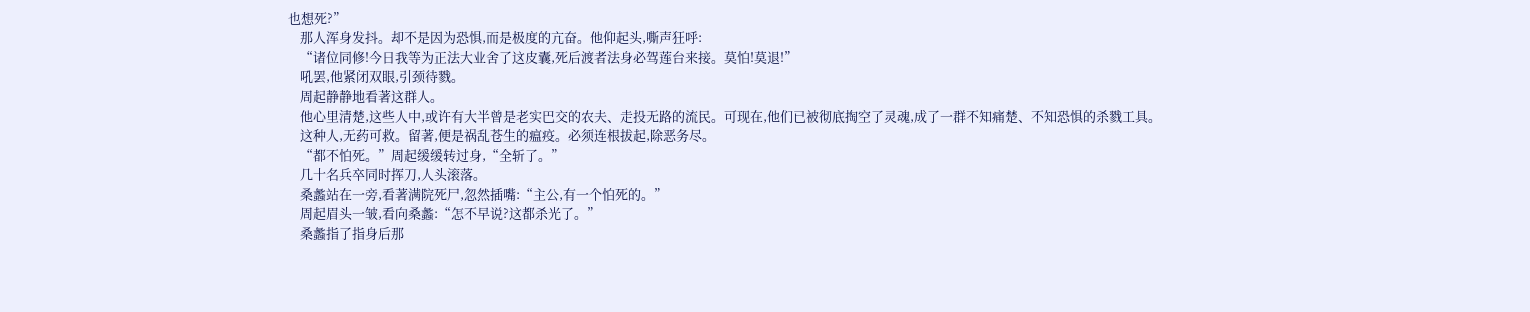也想死?”
    那人浑身发抖。却不是因为恐惧,而是极度的亢奋。他仰起头,嘶声狂呼:
    “诸位同修!今日我等为正法大业舍了这皮囊,死后渡者法身必驾莲台来接。莫怕!莫退!”
    吼罢,他紧闭双眼,引颈待戮。
    周起静静地看著这群人。
    他心里清楚,这些人中,或许有大半曾是老实巴交的农夫、走投无路的流民。可现在,他们已被彻底掏空了灵魂,成了一群不知痛楚、不知恐惧的杀戮工具。
    这种人,无药可救。留著,便是祸乱苍生的瘟疫。必须连根拔起,除恶务尽。
    “都不怕死。”周起缓缓转过身,“全斩了。”
    几十名兵卒同时挥刀,人头滚落。
    桑蠡站在一旁,看著满院死尸,忽然插嘴:“主公,有一个怕死的。”
    周起眉头一皱,看向桑蠡:“怎不早说?这都杀光了。”
    桑蠡指了指身后那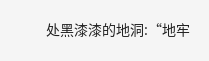处黑漆漆的地洞:“地牢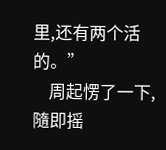里,还有两个活的。”
    周起愣了一下,隨即摇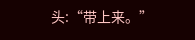头:“带上来。”